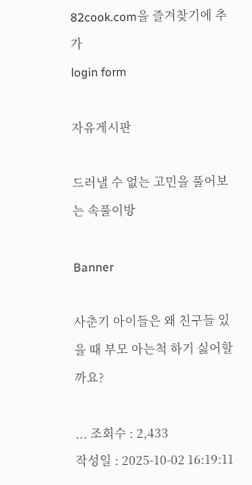82cook.com을 즐겨찾기에 추가
login form

자유게시판

드러낼 수 없는 고민을 풀어보는 속풀이방

Banner

사춘기 아이들은 왜 친구들 있을 때 부모 아는척 하기 싫어할까요?

... 조회수 : 2,433
작성일 : 2025-10-02 16:19:11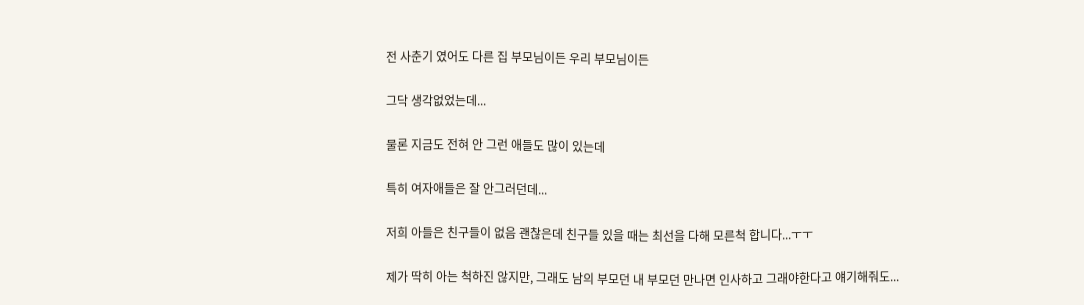전 사춘기 였어도 다른 집 부모님이든 우리 부모님이든

그닥 생각없었는데...

물론 지금도 전혀 안 그런 애들도 많이 있는데

특히 여자애들은 잘 안그러던데...

저희 아들은 친구들이 없음 괜찮은데 친구들 있을 때는 최선을 다해 모른척 합니다...ㅜㅜ

제가 딱히 아는 척하진 않지만, 그래도 남의 부모던 내 부모던 만나면 인사하고 그래야한다고 얘기해줘도...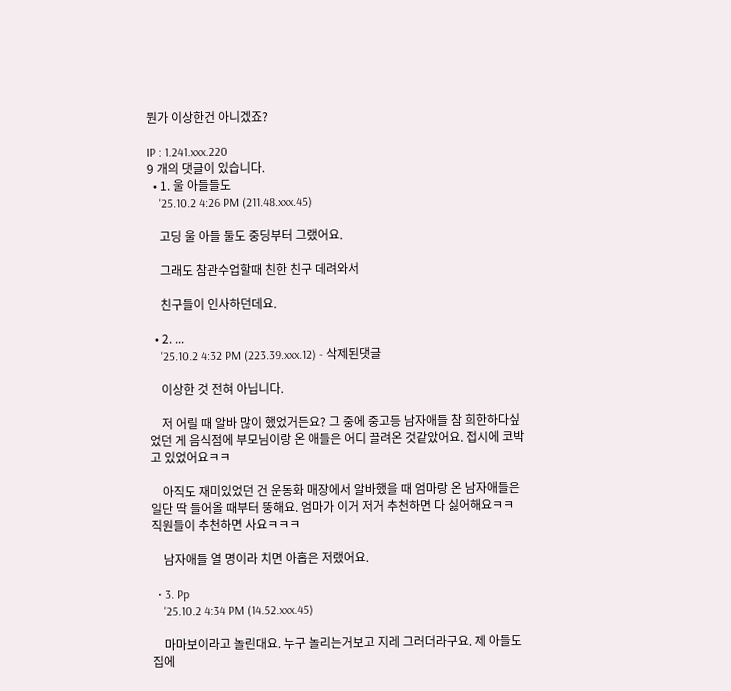뭔가 이상한건 아니겠죠?

IP : 1.241.xxx.220
9 개의 댓글이 있습니다.
  • 1. 울 아들들도
    '25.10.2 4:26 PM (211.48.xxx.45)

    고딩 울 아들 둘도 중딩부터 그랬어요.

    그래도 참관수업할때 친한 친구 데려와서

    친구들이 인사하던데요.

  • 2. ...
    '25.10.2 4:32 PM (223.39.xxx.12) - 삭제된댓글

    이상한 것 전혀 아닙니다.

    저 어릴 때 알바 많이 했었거든요? 그 중에 중고등 남자애들 참 희한하다싶었던 게 음식점에 부모님이랑 온 애들은 어디 끌려온 것같았어요. 접시에 코박고 있었어요ㅋㅋ

    아직도 재미있었던 건 운동화 매장에서 알바했을 때 엄마랑 온 남자애들은 일단 딱 들어올 때부터 뚱해요. 엄마가 이거 저거 추천하면 다 싫어해요ㅋㅋ 직원들이 추천하면 사요ㅋㅋㅋ

    남자애들 열 명이라 치면 아홉은 저랬어요.

  • 3. Pp
    '25.10.2 4:34 PM (14.52.xxx.45)

    마마보이라고 놀린대요. 누구 놀리는거보고 지레 그러더라구요. 제 아들도 집에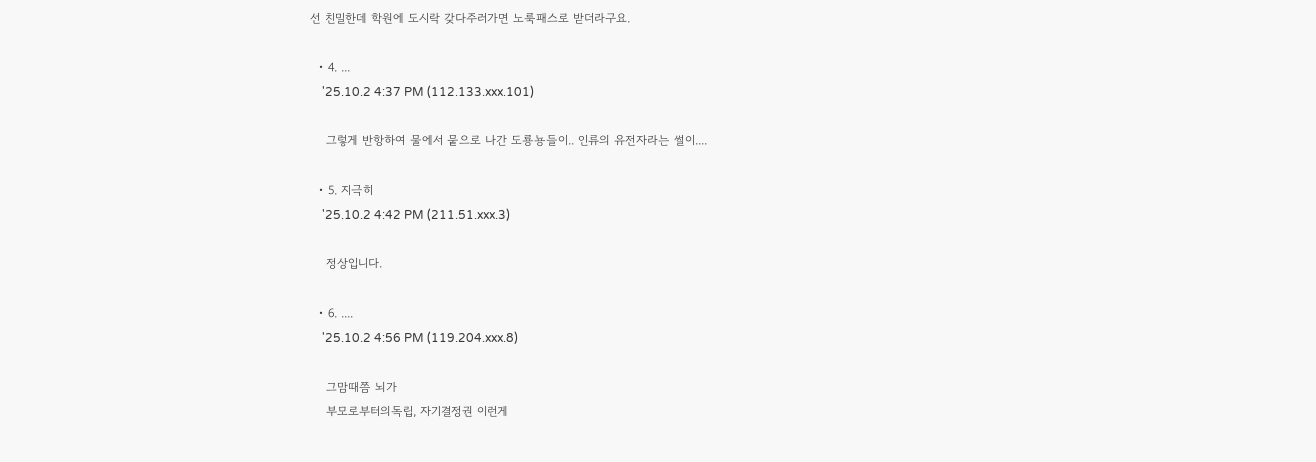선 친밀한데 학원에 도시락 갖다주러가면 노룩패스로 받더라구요.

  • 4. ...
    '25.10.2 4:37 PM (112.133.xxx.101)

    그렇게 반항하여 물에서 뭍으로 나간 도룡뇽들이.. 인류의 유전자라는 썰이....

  • 5. 지극히
    '25.10.2 4:42 PM (211.51.xxx.3)

    정상입니다.

  • 6. ....
    '25.10.2 4:56 PM (119.204.xxx.8)

    그맘때쯤 뇌가
    부모로부터의독립, 자기결정권 이런게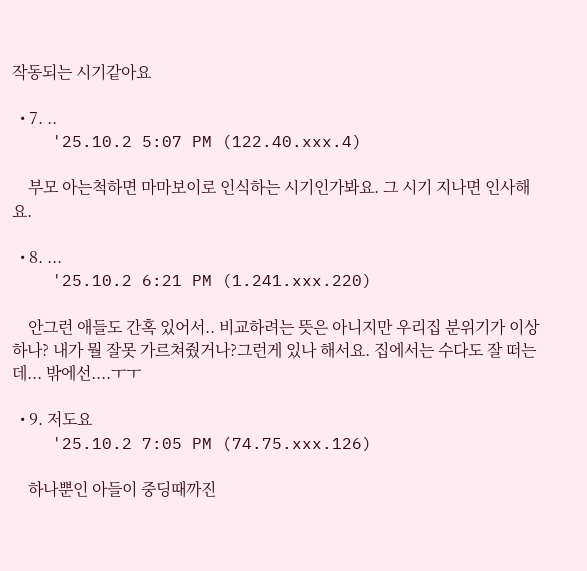작동되는 시기같아요

  • 7. ..
    '25.10.2 5:07 PM (122.40.xxx.4)

    부모 아는척하면 마마보이로 인식하는 시기인가봐요. 그 시기 지나면 인사해요.

  • 8. ...
    '25.10.2 6:21 PM (1.241.xxx.220)

    안그런 애들도 간혹 있어서.. 비교하려는 뜻은 아니지만 우리집 분위기가 이상하나? 내가 뭘 잘못 가르쳐줬거나?그런게 있나 해서요. 집에서는 수다도 잘 떠는데... 밖에선....ㅜㅜ

  • 9. 저도요
    '25.10.2 7:05 PM (74.75.xxx.126)

    하나뿐인 아들이 중딩때까진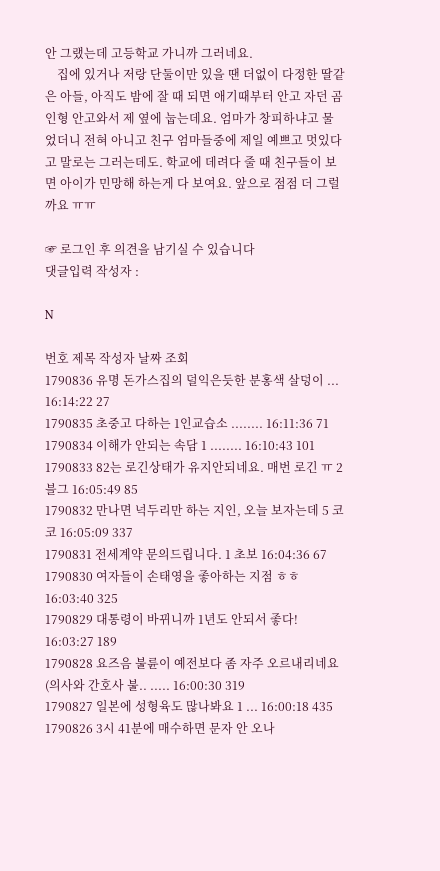안 그랬는데 고등학교 가니까 그러네요.
    집에 있거나 저랑 단둘이만 있을 땐 더없이 다정한 딸같은 아들, 아직도 밤에 잘 때 되면 애기때부터 안고 자던 곰인형 안고와서 제 옆에 눕는데요. 엄마가 창피하냐고 물었더니 전혀 아니고 친구 엄마들중에 제일 예쁘고 멋있다고 말로는 그러는데도. 학교에 데려다 줄 때 친구들이 보면 아이가 민망해 하는게 다 보여요. 앞으로 점점 더 그럴까요 ㅠㅠ

☞ 로그인 후 의견을 남기실 수 있습니다
댓글입력 작성자 :

N

번호 제목 작성자 날짜 조회
1790836 유명 돈가스집의 덜익은듯한 분홍색 살덩이 ... 16:14:22 27
1790835 초중고 다하는 1인교습소 ........ 16:11:36 71
1790834 이해가 안되는 속담 1 ........ 16:10:43 101
1790833 82는 로긴상태가 유지안되네요. 매번 로긴 ㅠ 2 블그 16:05:49 85
1790832 만나면 넉두리만 하는 지인, 오늘 보자는데 5 코코 16:05:09 337
1790831 전세계약 문의드립니다. 1 초보 16:04:36 67
1790830 여자들이 손태영을 좋아하는 지점 ㅎㅎ 16:03:40 325
1790829 대통령이 바뀌니까 1년도 안되서 좋다! 16:03:27 189
1790828 요즈음 불륜이 예전보다 좀 자주 오르내리네요 (의사와 간호사 불.. ..... 16:00:30 319
1790827 일본에 성형육도 많나봐요 1 ... 16:00:18 435
1790826 3시 41분에 매수하면 문자 안 오나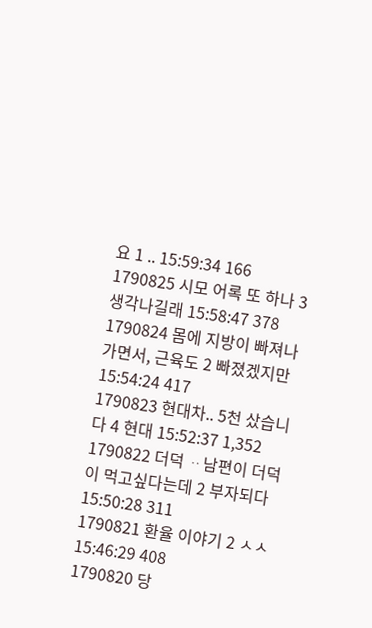요 1 .. 15:59:34 166
1790825 시모 어록 또 하나 3 생각나길래 15:58:47 378
1790824 몸에 지방이 빠져나가면서, 근육도 2 빠졌겠지만 15:54:24 417
1790823 현대차.. 5천 샀습니다 4 현대 15:52:37 1,352
1790822 더덕 ᆢ남편이 더덕이 먹고싶다는데 2 부자되다 15:50:28 311
1790821 환율 이야기 2 ㅅㅅ 15:46:29 408
1790820 당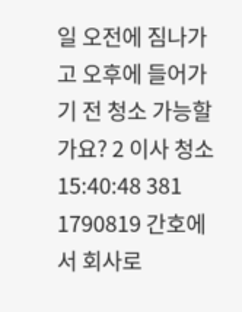일 오전에 짐나가고 오후에 들어가기 전 청소 가능할가요? 2 이사 청소 15:40:48 381
1790819 간호에서 회사로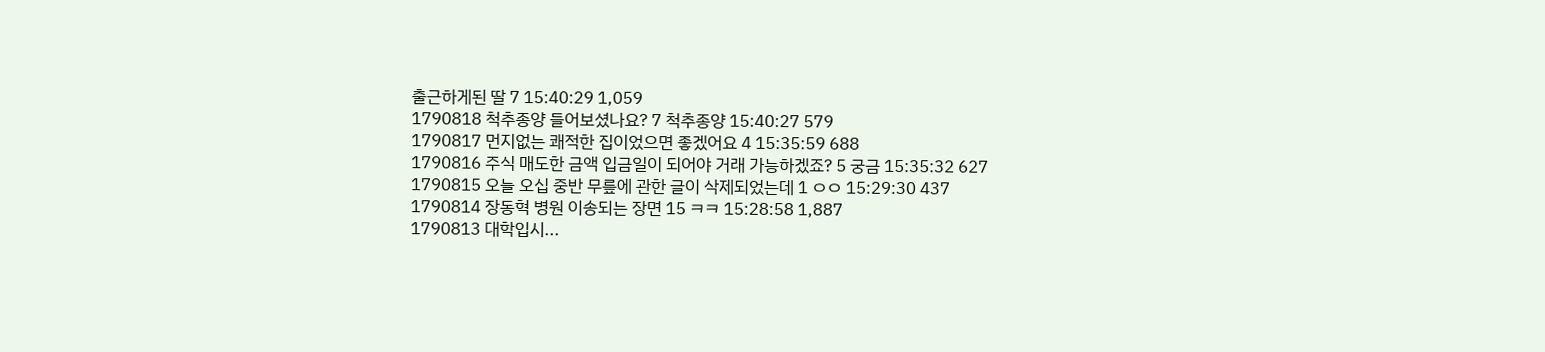출근하게된 딸 7 15:40:29 1,059
1790818 척추종양 들어보셨나요? 7 척추종양 15:40:27 579
1790817 먼지없는 쾌적한 집이었으면 좋겠어요 4 15:35:59 688
1790816 주식 매도한 금액 입금일이 되어야 거래 가능하겠죠? 5 궁금 15:35:32 627
1790815 오늘 오십 중반 무릎에 관한 글이 삭제되었는데 1 ㅇㅇ 15:29:30 437
1790814 장동혁 병원 이송되는 장면 15 ㅋㅋ 15:28:58 1,887
1790813 대학입시...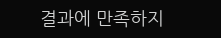결과에 만족하지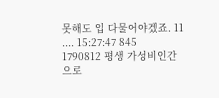못해도 입 다물어야겠죠. 11 .... 15:27:47 845
1790812 평생 가성비인간으로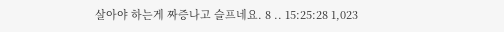살아야 하는게 짜증나고 슬프네요. 8 .. 15:25:28 1,023